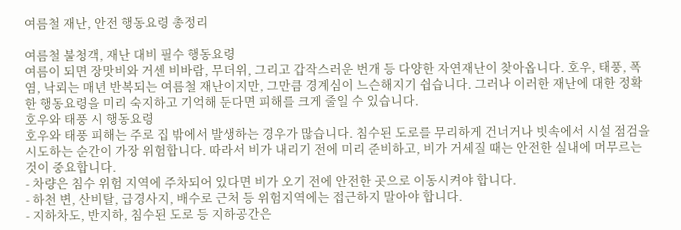여름철 재난, 안전 행동요령 총정리

여름철 불청객, 재난 대비 필수 행동요령
여름이 되면 장맛비와 거센 비바람, 무더위, 그리고 갑작스러운 번개 등 다양한 자연재난이 찾아옵니다. 호우, 태풍, 폭염, 낙뢰는 매년 반복되는 여름철 재난이지만, 그만큼 경계심이 느슨해지기 쉽습니다. 그러나 이러한 재난에 대한 정확한 행동요령을 미리 숙지하고 기억해 둔다면 피해를 크게 줄일 수 있습니다.
호우와 태풍 시 행동요령
호우와 태풍 피해는 주로 집 밖에서 발생하는 경우가 많습니다. 침수된 도로를 무리하게 건너거나 빗속에서 시설 점검을 시도하는 순간이 가장 위험합니다. 따라서 비가 내리기 전에 미리 준비하고, 비가 거세질 때는 안전한 실내에 머무르는 것이 중요합니다.
- 차량은 침수 위험 지역에 주차되어 있다면 비가 오기 전에 안전한 곳으로 이동시켜야 합니다.
- 하천 변, 산비탈, 급경사지, 배수로 근처 등 위험지역에는 접근하지 말아야 합니다.
- 지하차도, 반지하, 침수된 도로 등 지하공간은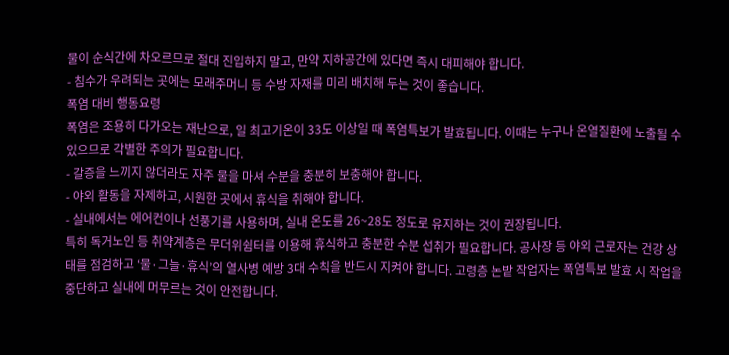물이 순식간에 차오르므로 절대 진입하지 말고, 만약 지하공간에 있다면 즉시 대피해야 합니다.
- 침수가 우려되는 곳에는 모래주머니 등 수방 자재를 미리 배치해 두는 것이 좋습니다.
폭염 대비 행동요령
폭염은 조용히 다가오는 재난으로, 일 최고기온이 33도 이상일 때 폭염특보가 발효됩니다. 이때는 누구나 온열질환에 노출될 수 있으므로 각별한 주의가 필요합니다.
- 갈증을 느끼지 않더라도 자주 물을 마셔 수분을 충분히 보충해야 합니다.
- 야외 활동을 자제하고, 시원한 곳에서 휴식을 취해야 합니다.
- 실내에서는 에어컨이나 선풍기를 사용하며, 실내 온도를 26~28도 정도로 유지하는 것이 권장됩니다.
특히 독거노인 등 취약계층은 무더위쉼터를 이용해 휴식하고 충분한 수분 섭취가 필요합니다. 공사장 등 야외 근로자는 건강 상태를 점검하고 ‘물·그늘·휴식’의 열사병 예방 3대 수칙을 반드시 지켜야 합니다. 고령층 논밭 작업자는 폭염특보 발효 시 작업을 중단하고 실내에 머무르는 것이 안전합니다.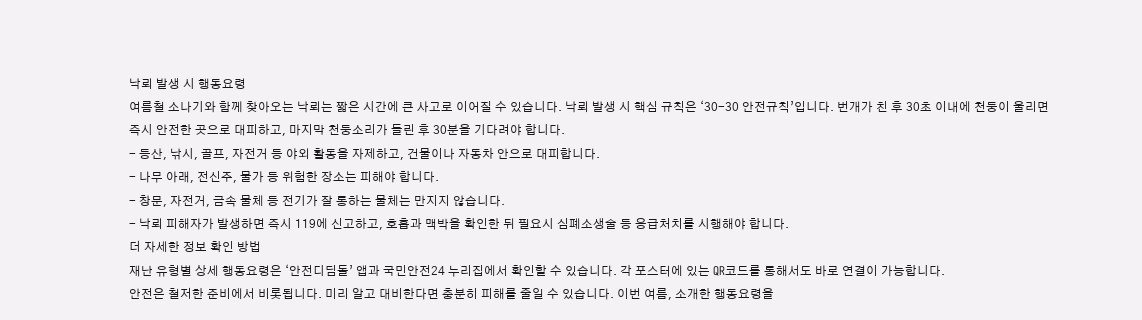낙뢰 발생 시 행동요령
여름철 소나기와 함께 찾아오는 낙뢰는 짧은 시간에 큰 사고로 이어질 수 있습니다. 낙뢰 발생 시 핵심 규칙은 ‘30-30 안전규칙’입니다. 번개가 친 후 30초 이내에 천둥이 울리면 즉시 안전한 곳으로 대피하고, 마지막 천둥소리가 들린 후 30분을 기다려야 합니다.
- 등산, 낚시, 골프, 자전거 등 야외 활동을 자제하고, 건물이나 자동차 안으로 대피합니다.
- 나무 아래, 전신주, 물가 등 위험한 장소는 피해야 합니다.
- 창문, 자전거, 금속 물체 등 전기가 잘 통하는 물체는 만지지 않습니다.
- 낙뢰 피해자가 발생하면 즉시 119에 신고하고, 호흡과 맥박을 확인한 뒤 필요시 심폐소생술 등 응급처치를 시행해야 합니다.
더 자세한 정보 확인 방법
재난 유형별 상세 행동요령은 ‘안전디딤돌’ 앱과 국민안전24 누리집에서 확인할 수 있습니다. 각 포스터에 있는 QR코드를 통해서도 바로 연결이 가능합니다.
안전은 철저한 준비에서 비롯됩니다. 미리 알고 대비한다면 충분히 피해를 줄일 수 있습니다. 이번 여름, 소개한 행동요령을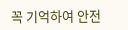꼭 기억하여 안전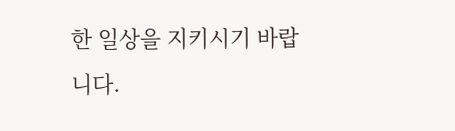한 일상을 지키시기 바랍니다.